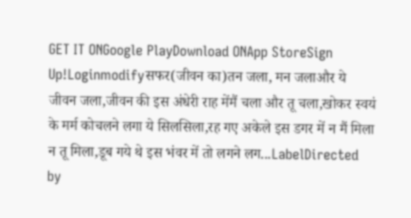GET IT ONGoogle PlayDownload ONApp StoreSign Up!Loginmodifyसफर(जीवन का)तन जला, मन जलाऔर ये जीवन जला,जीवन की इस अंधेरी राह मेंमैं चला और तू चला,खोकर स्वयं के मर्म कोचलने लगा ये सिलसिला,रह गए अकेले इस डगर में न मैं मिला न तू मिला,डूब गये थे इस भंवर में तो लगने लग...LabelDirected by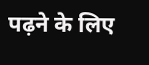पढ़ने के लिए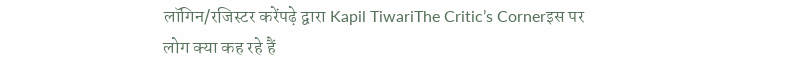लॉगिन/रजिस्टर करेंपढ़े द्वारा Kapil TiwariThe Critic’s Cornerइस पर लोग क्या कह रहे हैं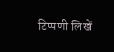टिप्पणी लिखें